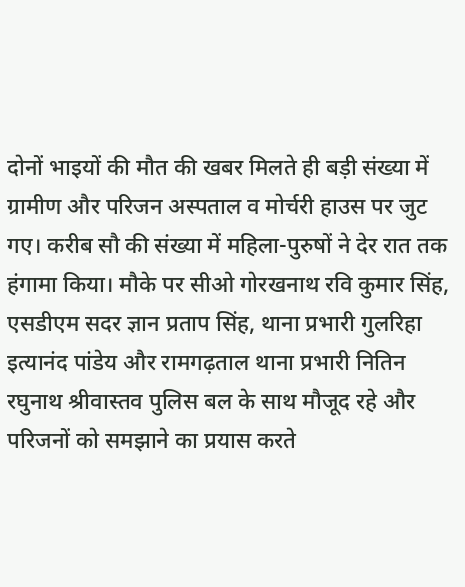दोनों भाइयों की मौत की खबर मिलते ही बड़ी संख्या में ग्रामीण और परिजन अस्पताल व मोर्चरी हाउस पर जुट गए। करीब सौ की संख्या में महिला-पुरुषों ने देर रात तक हंगामा किया। मौके पर सीओ गोरखनाथ रवि कुमार सिंह, एसडीएम सदर ज्ञान प्रताप सिंह, थाना प्रभारी गुलरिहा इत्यानंद पांडेय और रामगढ़ताल थाना प्रभारी नितिन रघुनाथ श्रीवास्तव पुलिस बल के साथ मौजूद रहे और परिजनों को समझाने का प्रयास करते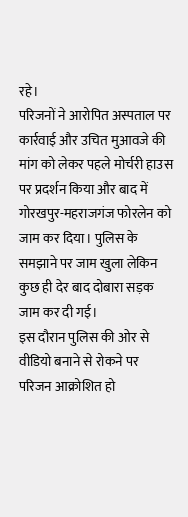रहे।
परिजनों ने आरोपित अस्पताल पर कार्रवाई और उचित मुआवजे की मांग को लेकर पहले मोर्चरी हाउस पर प्रदर्शन किया और बाद में गोरखपुर-महराजगंज फोरलेन को जाम कर दिया। पुलिस के समझाने पर जाम खुला लेकिन कुछ ही देर बाद दोबारा सड़क जाम कर दी गई।
इस दौरान पुलिस की ओर से वीडियो बनाने से रोकने पर परिजन आक्रोशित हो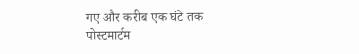गए और करीब एक घंटे तक पोस्टमार्टम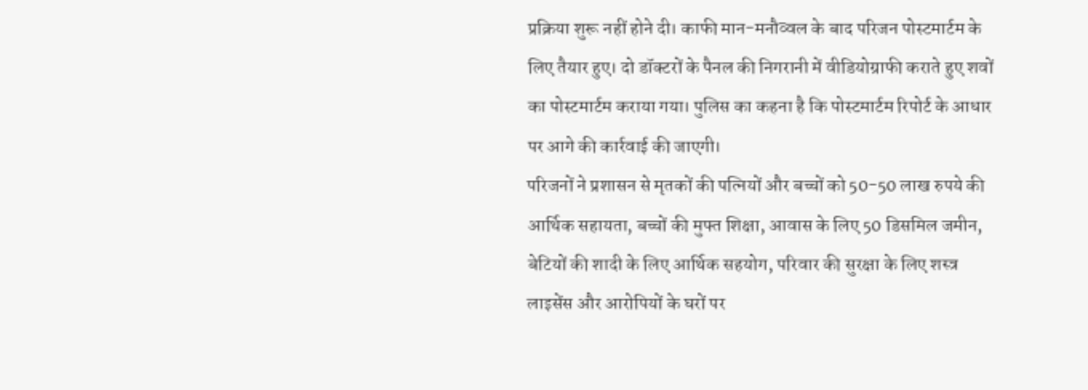प्रक्रिया शुरू नहीं होने दी। काफी मान-मनौव्वल के बाद परिजन पोस्टमार्टम के लिए तैयार हुए। दो डॉक्टरों के पैनल की निगरानी में वीडियोग्राफी कराते हुए शवों का पोस्टमार्टम कराया गया। पुलिस का कहना है कि पोस्टमार्टम रिपोर्ट के आधार पर आगे की कार्रवाई की जाएगी।
परिजनों ने प्रशासन से मृतकों की पत्नियों और बच्चों को 50-50 लाख रुपये की आर्थिक सहायता, बच्चों की मुफ्त शिक्षा, आवास के लिए 50 डिसमिल जमीन, बेटियों की शादी के लिए आर्थिक सहयोग, परिवार की सुरक्षा के लिए शस्त्र लाइसेंस और आरोपियों के घरों पर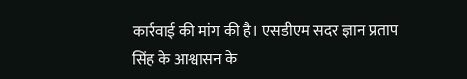कार्रवाई की मांग की है। एसडीएम सदर ज्ञान प्रताप सिंह के आश्वासन के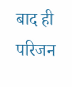बाद ही परिजन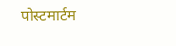पोस्टमार्टम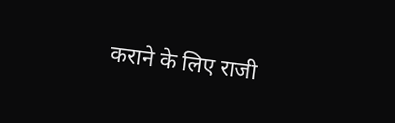कराने के लिए राजी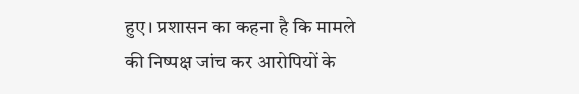हुए। प्रशासन का कहना है कि मामले की निष्पक्ष जांच कर आरोपियों के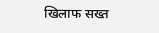खिलाफ सख्त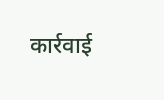कार्रवाई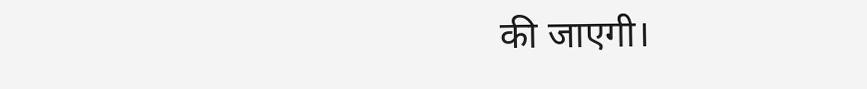की जाएगी।